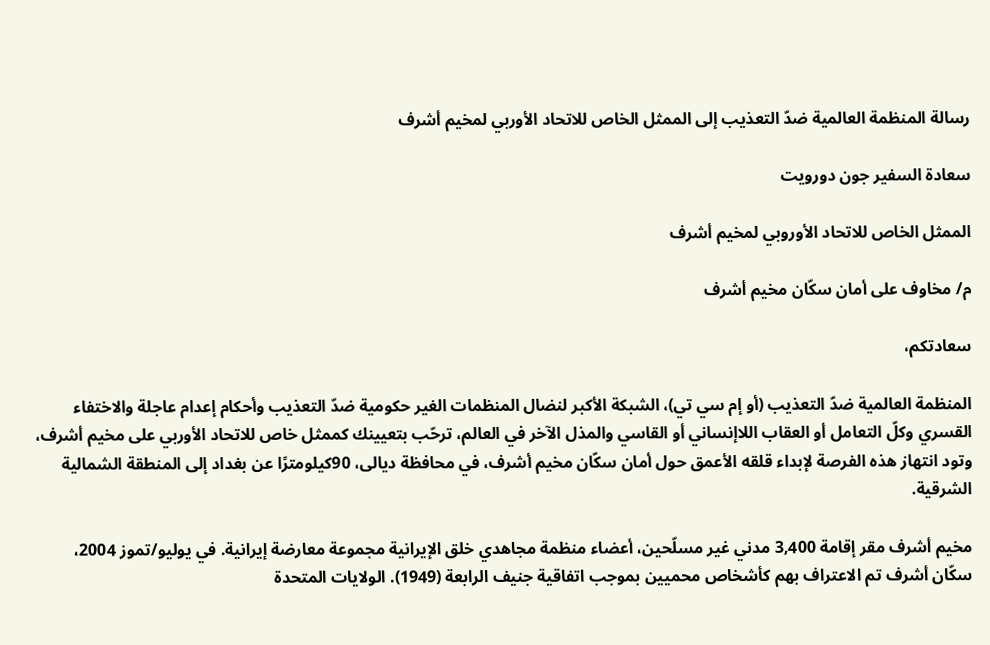رسالة المنظمة العالمية ضدّ التعذيب إلى الممثل الخاص للاتحاد الأوربي لمخيم أشرف

سعادة السفير جون دورويت

الممثل الخاص للاتحاد الأوروبي لمخيم أشرف

م/ مخاوف على أمان سكّان مخيم أشرف

سعادتكم،

المنظمة العالمية ضدّ التعذيب (أو إم سي تي)، الشبكة الأكبر لنضال المنظمات الغير حكومية ضدّ التعذيب وأحكام إعدام عاجلة والاختفاء القسري وكلّ التعامل أو العقاب اللاإنساني أو القاسي والمذل الآخر في العالم، ترحّب بتعيينك كممثل خاص للاتحاد الأوربي على مخيم أشرف، وتود انتهاز هذه الفرصة لإبداء قلقه الأعمق حول أمان سكّان مخيم أشرف، في محافظة ديالى، 90كيلومترًا عن بغداد إلى المنطقة الشمالية الشرقية.

مخيم أشرف مقر إقامة 3,400 مدني غير مسلّحين، أعضاء منظمة مجاهدي خلق الإيرانية مجموعة معارضة إيرانية. في يوليو/تموز 2004، سكّان أشرف تم الاعتراف بهم كأشخاص محميين بموجب اتفاقية جنيف الرابعة (1949). الولايات المتحدة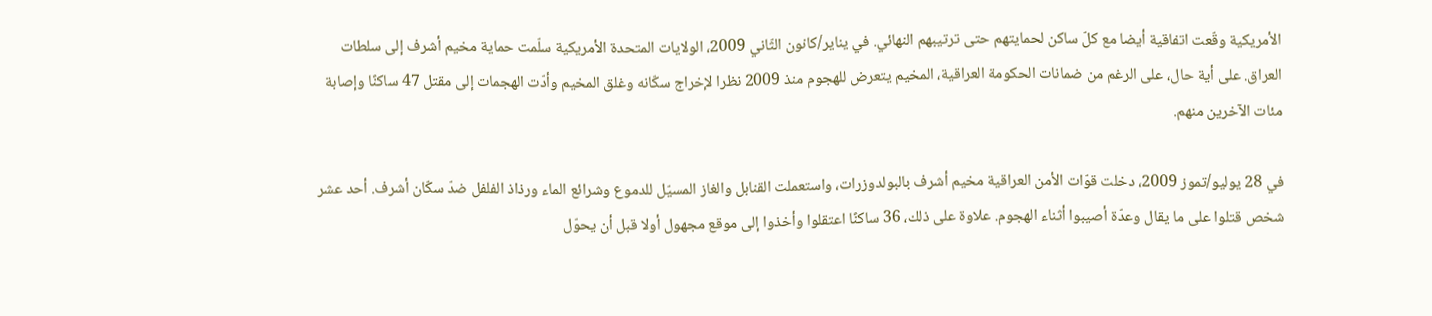الأمريكية وقّعت اتفاقية أيضا مع كلّ ساكن لحمايتهم حتى ترتيبهم النهائي. في يناير/كانون الثّاني 2009، الولايات المتحدة الأمريكية سلّمت حماية مخيم أشرف إلى سلطات العراق. على أية حال، على الرغم من ضمانات الحكومة العراقية، المخيم يتعرض للهجوم منذ 2009 نظرا لإخراج سكّانه وغلق المخيم وأدّت الهجمات إلى مقتل 47 ساكنًا وإصابة مئات الآخرين منهم.

في 28 يوليو/تموز 2009، دخلت قوّات الأمن العراقية مخيم أشرف بالبولدوزرات، واستعملت القنابل والغاز المسيّل للدموع وشرائع الماء ورذاذ الفلفل ضدّ سكّان أشرف. أحد عشر شخص قتلوا على ما يقال وعدّة أصيبوا أثناء الهجوم. علاوة على ذلك، 36 ساكنًا اعتقلوا وأخذوا إلى موقع مجهول أولا قبل أن يحوّل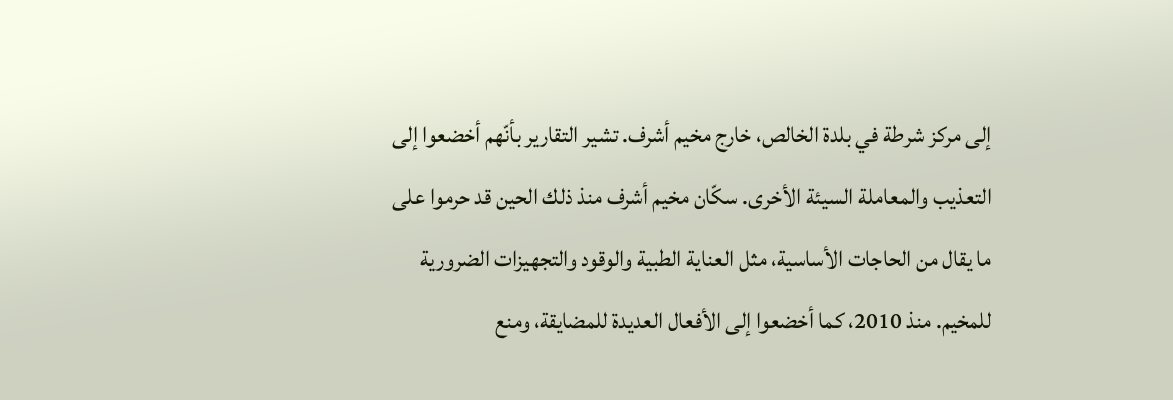إلى مركز شرطة في بلدة الخالص، خارج مخيم أشرف. تشير التقارير بأنّهم أخضعوا إلى التعذيب والمعاملة السيئة الأخرى. سكّان مخيم أشرف منذ ذلك الحين قد حرموا على ما يقال من الحاجات الأساسية، مثل العناية الطبية والوقود والتجهيزات الضرورية للمخيم. منذ 2010، كما أخضعوا إلى الأفعال العديدة للمضايقة، ومنع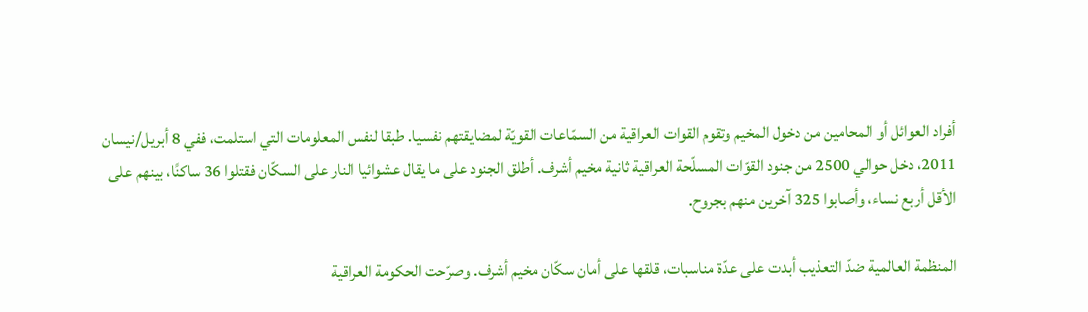أفراد العوائل أو المحامين من دخول المخيم وتقوم القوات العراقية من السمّاعات القويّة لمضايقتهم نفسيا. طبقا لنفس المعلومات التي استلمت، ففي 8 أبريل/نيسان 2011، دخل حوالي 2500 من جنود القوّات المسلّحة العراقية ثانية مخيم أشرف. أطلق الجنود على ما يقال عشوائيا النار على السكّان فقتلوا 36 ساكنًا، بينهم على الأقل أربع نساء، وأصابوا 325 آخرين منهم بجروح.

المنظمة العالمية ضدّ التعذيب أبدت على عدّة مناسبات، قلقها على أمان سكّان مخيم أشرف. وصرّحت الحكومة العراقية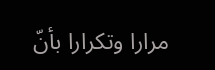مرارا وتكرارا بأنّ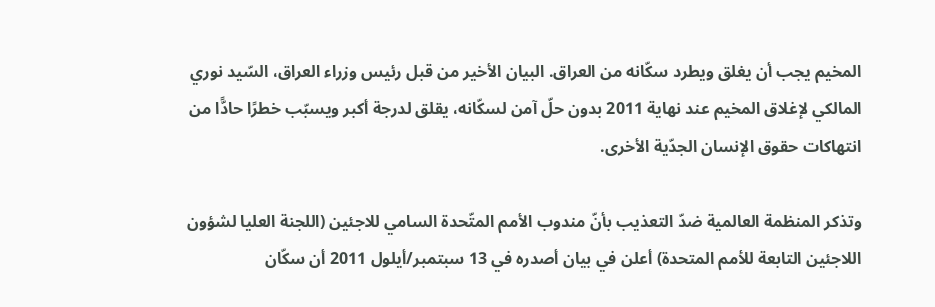المخيم يجب أن يغلق ويطرد سكّانه من العراق. البيان الأخير من قبل رئيس وزراء العراق، السّيد نوري المالكي لإغلاق المخيم عند نهاية 2011 بدون حلّ آمن لسكّانه، يقلق لدرجة أكبر ويسبّب خطرًا حادًّا من انتهاكات حقوق الإنسان الجدّية الأخرى.

وتذكر المنظمة العالمية ضدّ التعذيب بأنّ مندوب الأمم المتّحدة السامي للاجئين (اللجنة العليا لشؤون اللاجئين التابعة للأمم المتحدة) أعلن في بيان أصدره في 13 سبتمبر/أيلول 2011 أن سكّان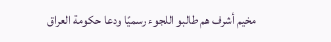مخيم أشرف هم طالبو اللجوء رسميًا ودعا حكومة العراق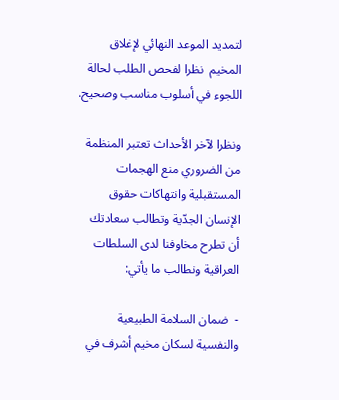لتمديد الموعد النهائي لإغلاق المخيم  نظرا لفحص الطلب لحالة اللجوء في أسلوب مناسب وصحيح.

ونظرا لآخر الأحداث تعتبر المنظمة من الضروري منع الهجمات المستقبلية وانتهاكات حقوق الإنسان الجدّية وتطالب سعادتك أن تطرح مخاوفنا لدى السلطات العراقية ونطالب ما يأتي:

-  ضمان السلامة الطبيعية والنفسية لسكان مخيم أشرف في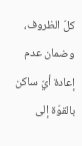كلّ الظروف، وضمان عدم إعادة أيّ ساكن بالقوّة إلى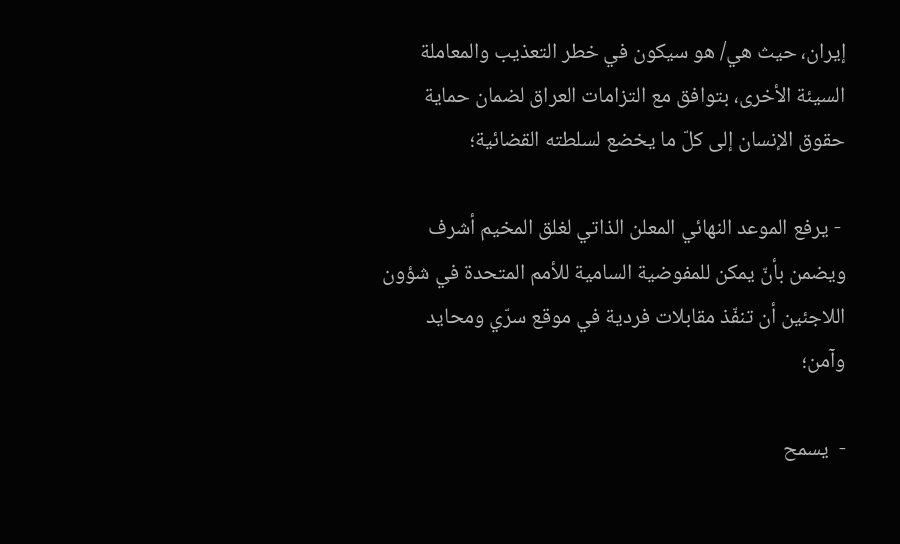إيران، حيث هي/ هو سيكون في خطر التعذيب والمعاملة السيئة الأخرى، بتوافق مع التزامات العراق لضمان حماية حقوق الإنسان إلى كلّ ما يخضع لسلطته القضائية؛

 - يرفع الموعد النهائي المعلن الذاتي لغلق المخيم أشرف ويضمن بأنّ يمكن للمفوضية السامية للأمم المتحدة في شؤون اللاجئين أن تنفّذ مقابلات فردية في موقع سرّي ومحايد وآمن؛

-  يسمح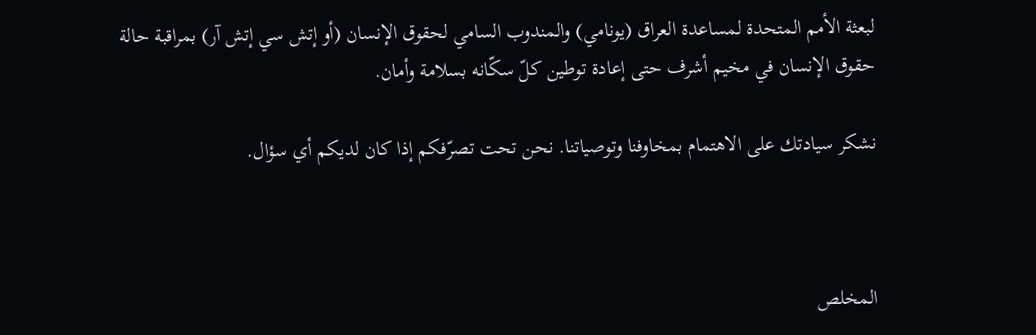لبعثة الأمم المتحدة لمساعدة العراق (يونامي) والمندوب السامي لحقوق الإنسان (أو إتش سي إتش آر) بمراقبة حالة حقوق الإنسان في مخيم أشرف حتى إعادة توطين كلّ سكّانه بسلامة وأمان.

نشكر سيادتك على الاهتمام بمخاوفنا وتوصياتنا. نحن تحت تصرّفكم إذا كان لديكم أي سؤال.



المخلص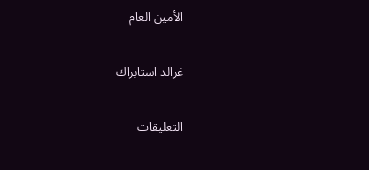الأمين العام

غرالد استابراك

التعليقات